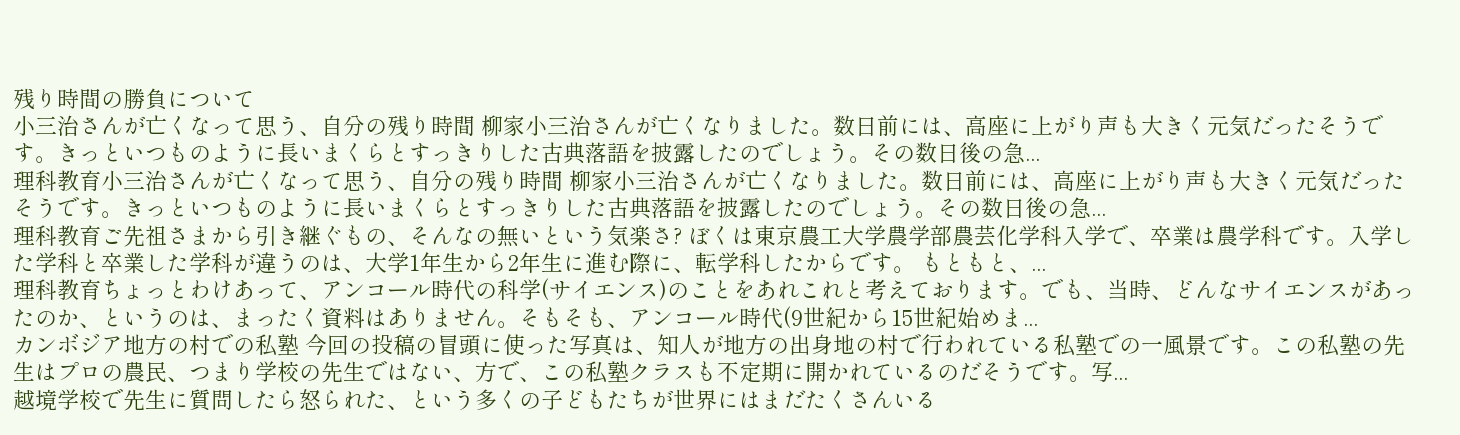残り時間の勝負について
小三治さんが亡くなって思う、自分の残り時間 柳家小三治さんが亡くなりました。数日前には、高座に上がり声も大きく元気だったそうです。きっといつものように長いまくらとすっきりした古典落語を披露したのでしょう。その数日後の急...
理科教育小三治さんが亡くなって思う、自分の残り時間 柳家小三治さんが亡くなりました。数日前には、高座に上がり声も大きく元気だったそうです。きっといつものように長いまくらとすっきりした古典落語を披露したのでしょう。その数日後の急...
理科教育ご先祖さまから引き継ぐもの、そんなの無いという気楽さ? ぼくは東京農工大学農学部農芸化学科入学で、卒業は農学科です。入学した学科と卒業した学科が違うのは、大学1年生から2年生に進む際に、転学科したからです。 もともと、...
理科教育ちょっとわけあって、アンコール時代の科学(サイエンス)のことをあれこれと考えております。でも、当時、どんなサイエンスがあったのか、というのは、まったく資料はありません。そもそも、アンコール時代(9世紀から15世紀始めま...
カンボジア地方の村での私塾 今回の投稿の冒頭に使った写真は、知人が地方の出身地の村で行われている私塾での一風景です。この私塾の先生はプロの農民、つまり学校の先生ではない、方で、この私塾クラスも不定期に開かれているのだそうです。写...
越境学校で先生に質問したら怒られた、という多くの子どもたちが世界にはまだたくさんいる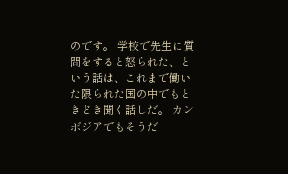のです。 学校で先生に質問をすると怒られた、という話は、これまで働いた限られた国の中でもときどき聞く話しだ。 カンボジアでもそうだ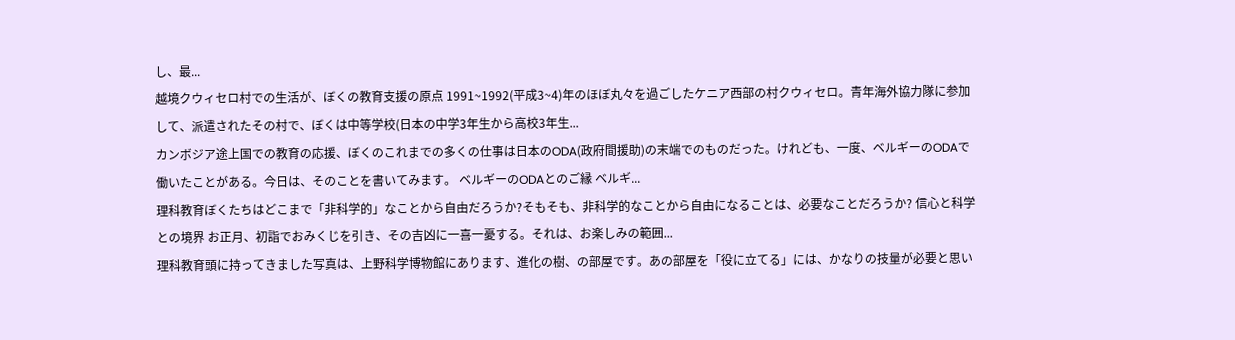し、最...
越境クウィセロ村での生活が、ぼくの教育支援の原点 1991~1992(平成3~4)年のほぼ丸々を過ごしたケニア西部の村クウィセロ。青年海外協力隊に参加して、派遣されたその村で、ぼくは中等学校(日本の中学3年生から高校3年生...
カンボジア途上国での教育の応援、ぼくのこれまでの多くの仕事は日本のODA(政府間援助)の末端でのものだった。けれども、一度、ベルギーのODAで働いたことがある。今日は、そのことを書いてみます。 ベルギーのODAとのご縁 ベルギ...
理科教育ぼくたちはどこまで「非科学的」なことから自由だろうか?そもそも、非科学的なことから自由になることは、必要なことだろうか? 信心と科学との境界 お正月、初詣でおみくじを引き、その吉凶に一喜一憂する。それは、お楽しみの範囲...
理科教育頭に持ってきました写真は、上野科学博物館にあります、進化の樹、の部屋です。あの部屋を「役に立てる」には、かなりの技量が必要と思い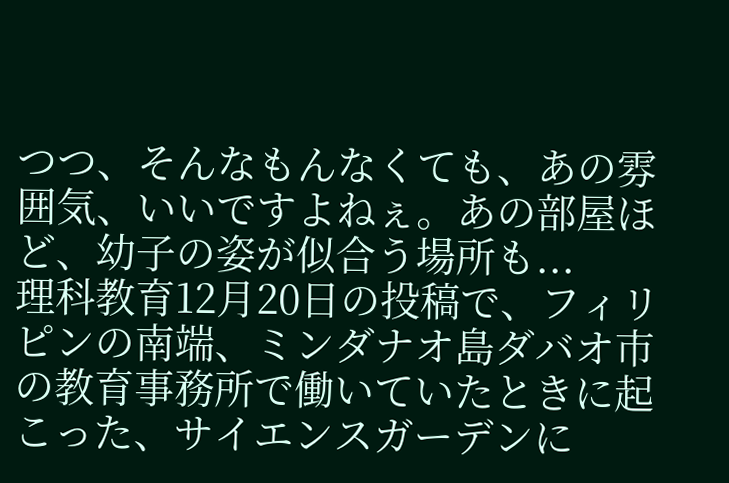つつ、そんなもんなくても、あの雰囲気、いいですよねぇ。あの部屋ほど、幼子の姿が似合う場所も...
理科教育12月20日の投稿で、フィリピンの南端、ミンダナオ島ダバオ市の教育事務所で働いていたときに起こった、サイエンスガーデンに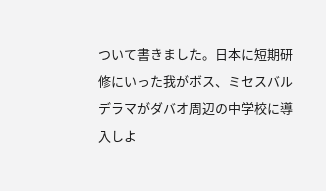ついて書きました。日本に短期研修にいった我がボス、ミセスバルデラマがダバオ周辺の中学校に導入しよ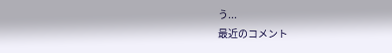う...
最近のコメント